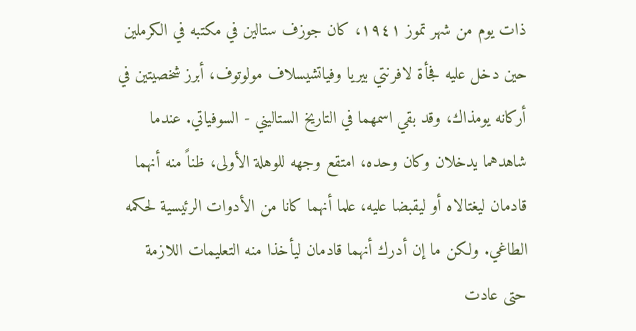ذات يوم من شهر تموز ١٩٤١، كان جوزف ستالين في مكتبه في الكرملين حين دخل عليه فجأة لافرنتي بيريا وفياتشيسلاف مولوتوف، أبرز شخصيتين في أركانه يومذاك، وقد بقي اسمهما في التاريخ الستاليني - السوفياتي. عندما شاهدهما يدخلان وكان وحده، امتقع وجهه للوهلة الأولى، ظناً منه أنهما قادمان ليغتالاه أو ليقبضا عليه، علما أنهما كانا من الأدوات الرئيسية لحكمه الطاغي. ولكن ما إن أدرك أنهما قادمان ليأخذا منه التعليمات اللازمة حتى عادت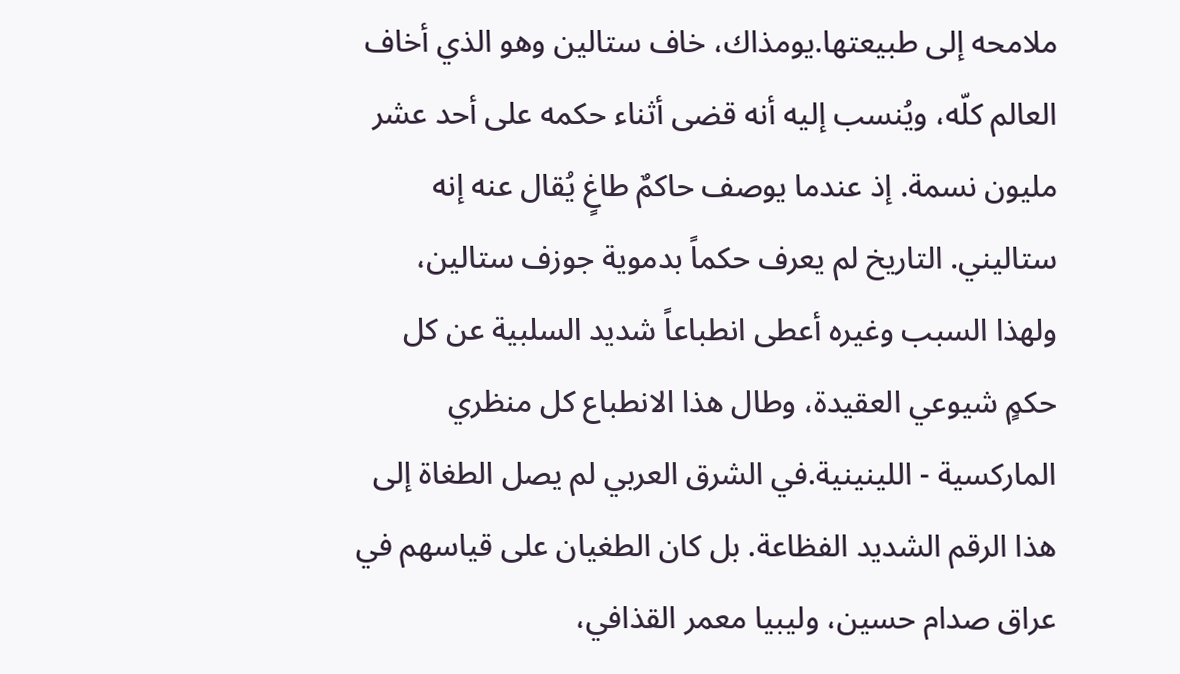ملامحه إلى طبيعتها.يومذاك، خاف ستالين وهو الذي أخاف العالم كلّه، ويُنسب إليه أنه قضى أثناء حكمه على أحد عشر مليون نسمة. إذ عندما يوصف حاكمٌ طاغٍ يُقال عنه إنه ستاليني. التاريخ لم يعرف حكماً بدموية جوزف ستالين، ولهذا السبب وغيره أعطى انطباعاً شديد السلبية عن كل حكمٍ شيوعي العقيدة، وطال هذا الانطباع كل منظري الماركسية - اللينينية.في الشرق العربي لم يصل الطغاة إلى هذا الرقم الشديد الفظاعة. بل كان الطغيان على قياسهم في عراق صدام حسين، وليبيا معمر القذافي،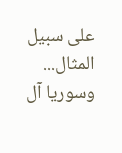على سبيل المثال... وسوريا آل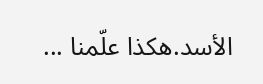الأسد.هكذا علّمنا ...